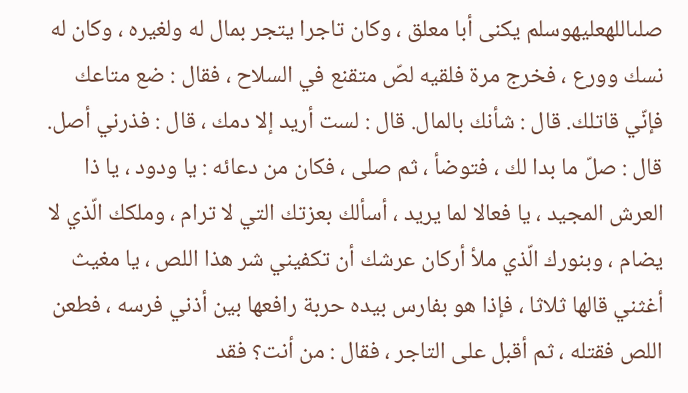صلىاللهعليهوسلم يكنى أبا معلق ، وكان تاجرا يتجر بمال له ولغيره ، وكان له نسك وورع ، فخرج مرة فلقيه لصّ متقنع في السلاح ، فقال : ضع متاعك فإنّي قاتلك. قال : شأنك بالمال. قال : لست أريد إلا دمك ، قال : فذرني أصل. قال : صلّ ما بدا لك ، فتوضأ ، ثم صلى ، فكان من دعائه : يا ودود ، يا ذا العرش المجيد ، يا فعالا لما يريد ، أسألك بعزتك التي لا ترام ، وملكك الّذي لا يضام ، وبنورك الّذي ملأ أركان عرشك أن تكفيني شر هذا اللص ، يا مغيث أغثني قالها ثلاثا ، فإذا هو بفارس بيده حربة رافعها بين أذني فرسه ، فطعن اللص فقتله ، ثم أقبل على التاجر ، فقال : من أنت؟ فقد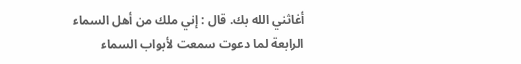أغاثني الله بك. قال : إني ملك من أهل السماء الرابعة لما دعوت سمعت لأبواب السماء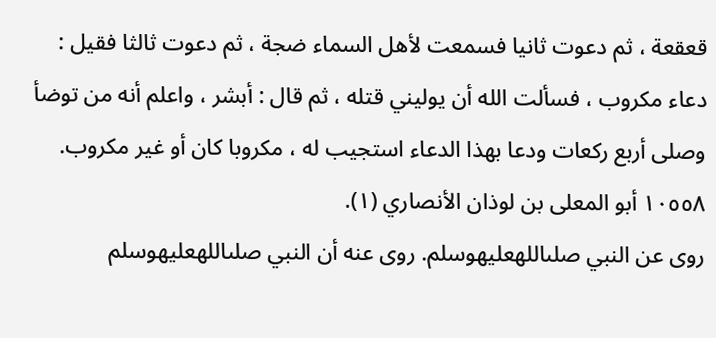قعقعة ، ثم دعوت ثانيا فسمعت لأهل السماء ضجة ، ثم دعوت ثالثا فقيل : دعاء مكروب ، فسألت الله أن يوليني قتله ، ثم قال : أبشر ، واعلم أنه من توضأ وصلى أربع ركعات ودعا بهذا الدعاء استجيب له ، مكروبا كان أو غير مكروب.
١٠٥٥٨ أبو المعلى بن لوذان الأنصاري (١).
روى عن النبي صلىاللهعليهوسلم. روى عنه أن النبي صلىاللهعليهوسلم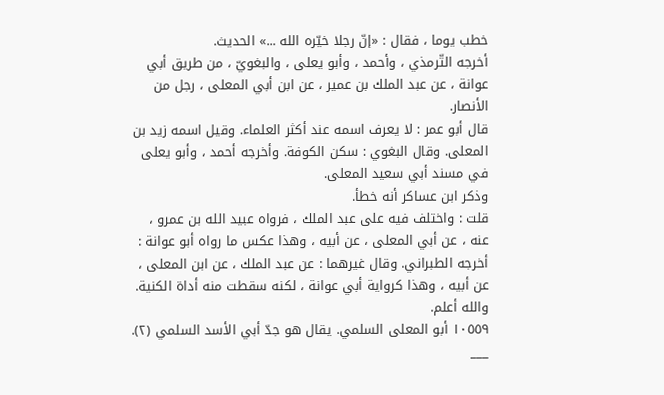خطب يوما ، فقال : «إنّ رجلا خيّره الله ...» الحديث.
أخرجه التّرمذي ، وأحمد ، وأبو يعلى ، والبغويّ ، من طريق أبي عوانة ، عن عبد الملك بن عمير ، عن ابن أبي المعلى ، رجل من الأنصار.
قال أبو عمر : لا يعرف اسمه عند أكثر العلماء. وقيل اسمه زيد بن المعلى. وقال البغوي : سكن الكوفة. وأخرجه أحمد ، وأبو يعلى في مسند أبي سعيد المعلى.
وذكر ابن عساكر أنه خطأ.
قلت : واختلف فيه على عبد الملك ، فرواه عبيد الله بن عمرو ، عنه ، عن أبي المعلى ، عن أبيه ، وهذا عكس ما رواه أبو عوانة : أخرجه الطبراني. وقال غيرهما : عن عبد الملك ، عن ابن المعلى ، عن أبيه ، وهذا كرواية أبي عوانة ، لكنه سقطت منه أداة الكنية. والله أعلم.
١٠٥٥٩ أبو المعلى السلمي. يقال هو جدّ أبي الأسد السلمي (٢).
___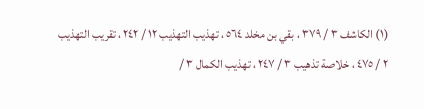(١) الكاشف ٣ / ٣٧٩ ، بقي بن مخلد ٥٦٤ ، تهذيب التهذيب ١٢ / ٢٤٢ ، تقريب التهذيب ٢ / ٤٧٥ ، خلاصة تذهيب ٣ / ٢٤٧ ، تهذيب الكمال ٣ /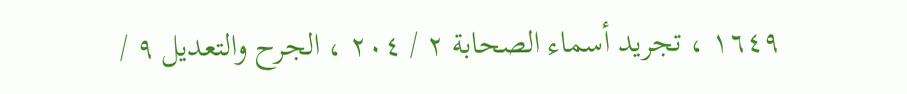١٦٤٩ ، تجريد أسماء الصحابة ٢ / ٢٠٤ ، الجرح والتعديل ٩ /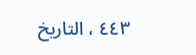٤٤٣ ، التاريخ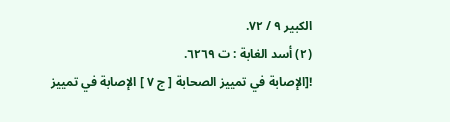الكبير ٩ / ٧٢.
(٢) أسد الغابة : ت ٦٢٦٩.
![الإصابة في تمييز الصحابة [ ج ٧ ] الإصابة في تمييز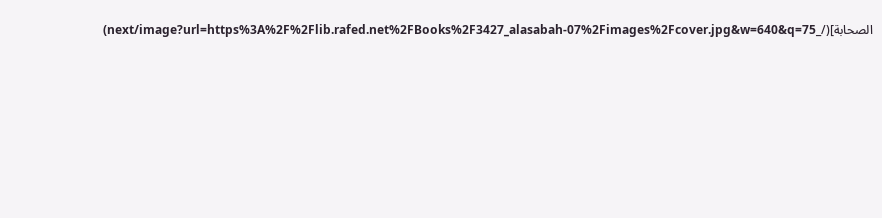الصحابة](/_next/image?url=https%3A%2F%2Flib.rafed.net%2FBooks%2F3427_alasabah-07%2Fimages%2Fcover.jpg&w=640&q=75)